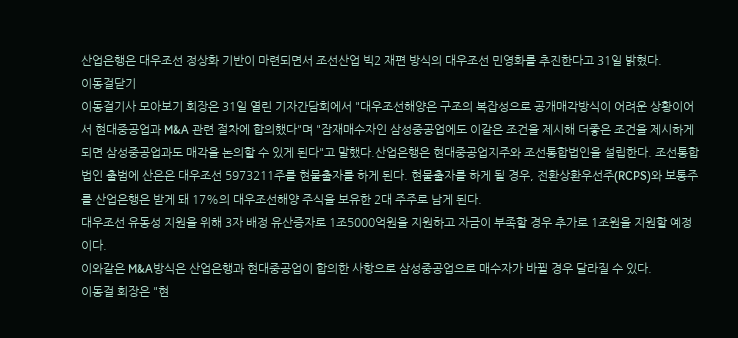산업은행은 대우조선 정상화 기반이 마련되면서 조선산업 빅2 재편 방식의 대우조선 민영화를 추진한다고 31일 밝혔다.
이동걸닫기
이동걸기사 모아보기 회장은 31일 열린 기자간담회에서 "대우조선해양은 구조의 복잡성으로 공개매각방식이 어려운 상황이어서 현대중공업과 M&A 관련 절차에 합의했다"며 "잠재매수자인 삼성중공업에도 이같은 조건을 제시해 더좋은 조건을 제시하게 되면 삼성중공업과도 매각을 논의할 수 있게 된다"고 말했다.산업은행은 현대중공업지주와 조선통합법인을 설립한다. 조선통합법인 출범에 산은은 대우조선 5973211주를 현물출자를 하게 된다. 현물출자를 하게 될 경우, 전환상환우선주(RCPS)와 보통주를 산업은행은 받게 돼 17%의 대우조선해양 주식을 보유한 2대 주주로 남게 된다.
대우조선 유동성 지원을 위해 3자 배정 유산증자로 1조5000억원을 지원하고 자금이 부족할 경우 추가로 1조원을 지원할 예정이다.
이와같은 M&A방식은 산업은행과 현대중공업이 합의한 사항으로 삼성중공업으로 매수자가 바뀔 경우 달라질 수 있다.
이동걸 회장은 "현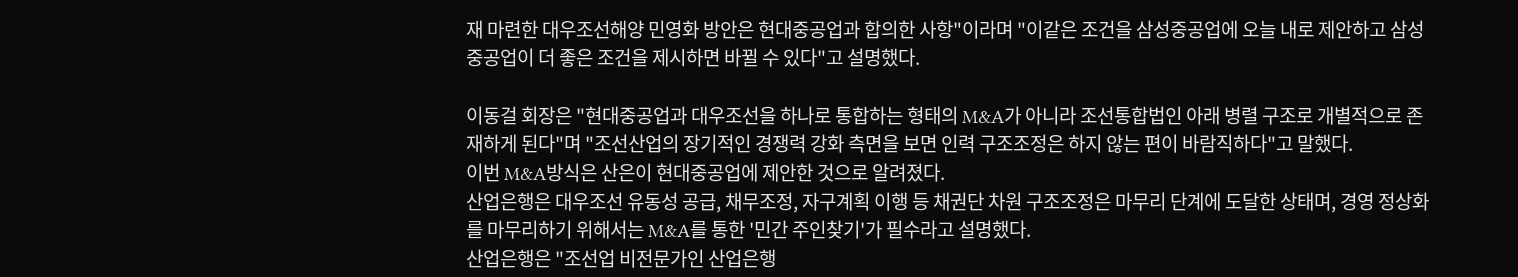재 마련한 대우조선해양 민영화 방안은 현대중공업과 합의한 사항"이라며 "이같은 조건을 삼성중공업에 오늘 내로 제안하고 삼성중공업이 더 좋은 조건을 제시하면 바뀔 수 있다"고 설명했다.

이동걸 회장은 "현대중공업과 대우조선을 하나로 통합하는 형태의 M&A가 아니라 조선통합법인 아래 병렬 구조로 개별적으로 존재하게 된다"며 "조선산업의 장기적인 경쟁력 강화 측면을 보면 인력 구조조정은 하지 않는 편이 바람직하다"고 말했다.
이번 M&A방식은 산은이 현대중공업에 제안한 것으로 알려졌다.
산업은행은 대우조선 유동성 공급, 채무조정, 자구계획 이행 등 채권단 차원 구조조정은 마무리 단계에 도달한 상태며, 경영 정상화를 마무리하기 위해서는 M&A를 통한 '민간 주인찾기'가 필수라고 설명했다.
산업은행은 "조선업 비전문가인 산업은행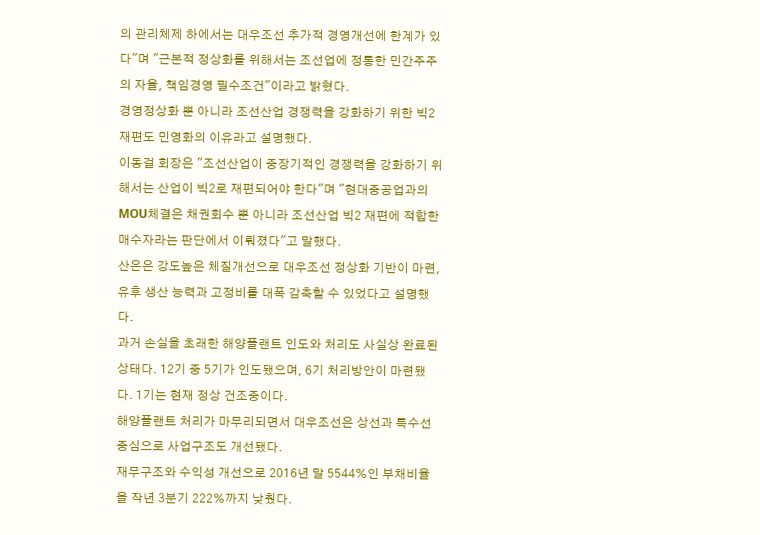의 관리체제 하에서는 대우조선 추가적 경영개선에 한계가 있다"며 "근본적 정상화를 위해서는 조선업에 정통한 민간주주의 자율, 책임경영 필수조건"이라고 밝혔다.
경영정상화 뿐 아니라 조선산업 경쟁력을 강화하기 위한 빅2 재편도 민영화의 이유라고 설명했다.
이동걸 회장은 "조선산업이 중장기적인 경쟁력을 강화하기 위해서는 산업이 빅2로 재편되어야 한다"며 "현대중공업과의 MOU체결은 채권회수 뿐 아니라 조선산업 빅2 재편에 적합한 매수자라는 판단에서 이뤄졌다"고 말했다.
산은은 강도높은 체질개선으로 대우조선 정상화 기반이 마련, 유후 생산 능력과 고정비를 대폭 감축할 수 있었다고 설명했다.
과거 손실을 초래한 해양플랜트 인도와 처리도 사실상 완료된 상태다. 12기 중 5기가 인도됐으며, 6기 처리방안이 마련됐다. 1기는 현재 정상 건조중이다.
해양플랜트 처리가 마무리되면서 대우조선은 상선과 특수선 중심으로 사업구조도 개선됐다.
재무구조와 수익성 개선으로 2016년 말 5544%인 부채비율을 작년 3분기 222%까지 낮췄다.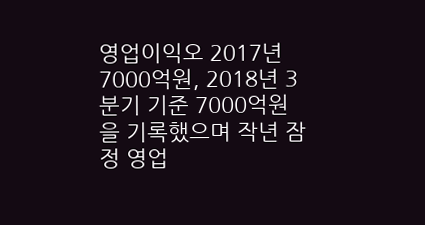영업이익오 2017년 7000억원, 2018년 3분기 기준 7000억원을 기록했으며 작년 잠정 영업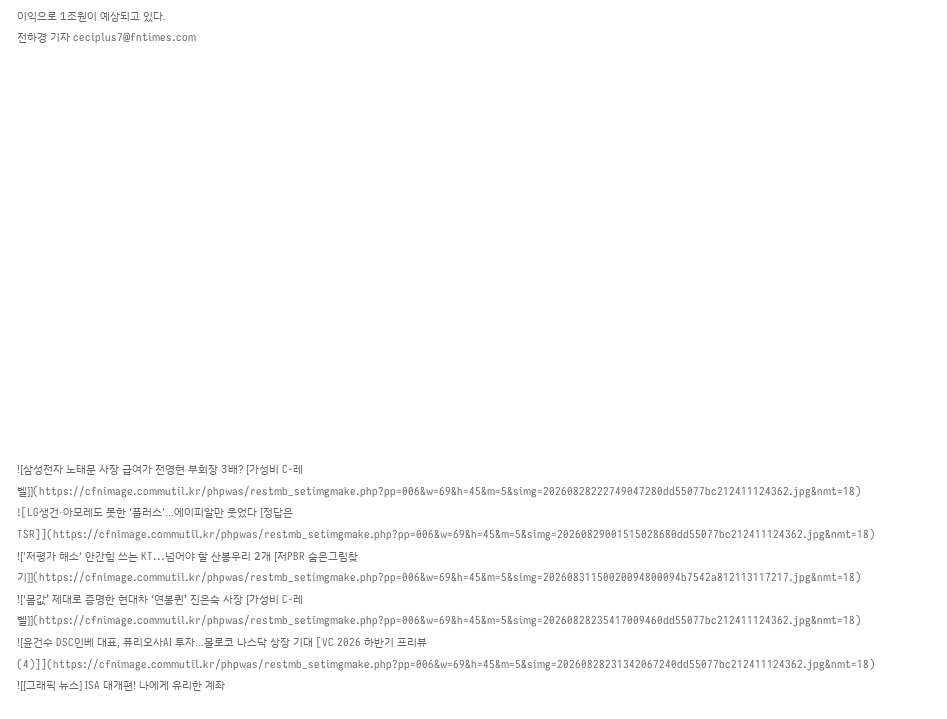이익으로 1조원이 예상되고 있다.
전하경 기자 ceciplus7@fntimes.com



















![삼성전자 노태문 사장 급여가 전영현 부회장 3배? [가성비 C-레벨]](https://cfnimage.commutil.kr/phpwas/restmb_setimgmake.php?pp=006&w=69&h=45&m=5&simg=20260828222749047280dd55077bc212411124362.jpg&nmt=18)
![LG생건·아모레도 못한 ‘플러스’…에이피알만 웃었다 [정답은 TSR]](https://cfnimage.commutil.kr/phpwas/restmb_setimgmake.php?pp=006&w=69&h=45&m=5&simg=20260829001515028680dd55077bc212411124362.jpg&nmt=18)
!['저평가 해소' 안간힘 쓰는 KT...넘어야 할 산봉우리 2개 [저PBR 숨은그림찾기]](https://cfnimage.commutil.kr/phpwas/restmb_setimgmake.php?pp=006&w=69&h=45&m=5&simg=20260831150020094800094b7542a812113117217.jpg&nmt=18)
![‘몸값ʼ 제대로 증명한 현대차 ‘연봉퀸ʼ 진은숙 사장 [가성비 C-레벨]](https://cfnimage.commutil.kr/phpwas/restmb_setimgmake.php?pp=006&w=69&h=45&m=5&simg=20260828235417009460dd55077bc212411124362.jpg&nmt=18)
![윤건수 DSC인베 대표, 퓨리오사AI 투자…몰로코 나스닥 상장 기대 [VC 2026 하반기 프리뷰 (4)]](https://cfnimage.commutil.kr/phpwas/restmb_setimgmake.php?pp=006&w=69&h=45&m=5&simg=20260828231342067240dd55077bc212411124362.jpg&nmt=18)
![[그래픽 뉴스] ISA 대개편! 나에게 유리한 계좌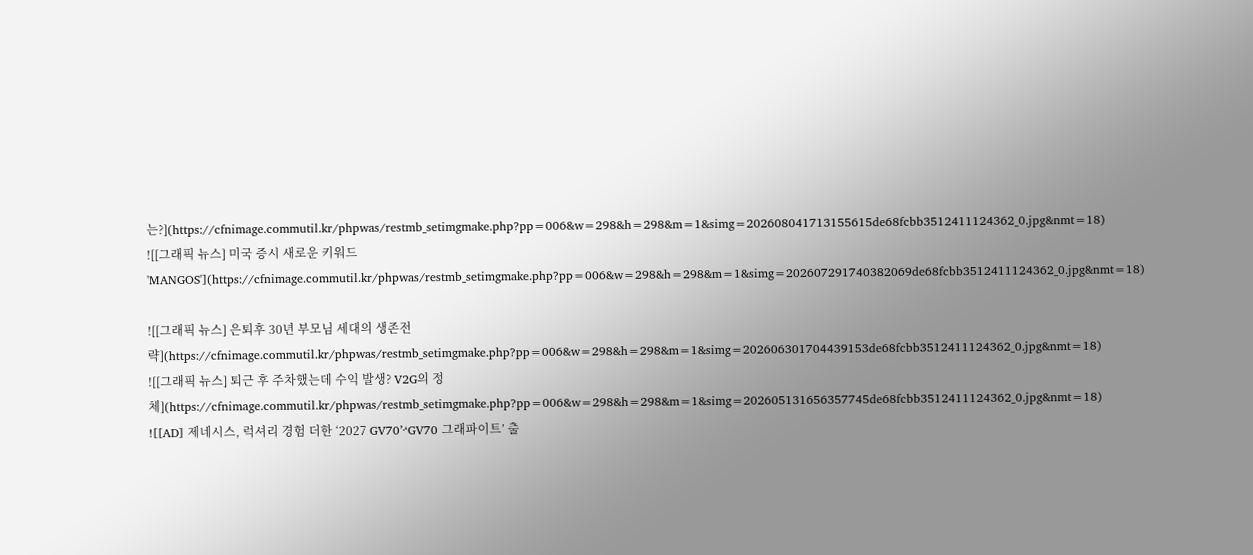는?](https://cfnimage.commutil.kr/phpwas/restmb_setimgmake.php?pp=006&w=298&h=298&m=1&simg=202608041713155615de68fcbb3512411124362_0.jpg&nmt=18)
![[그래픽 뉴스] 미국 증시 새로운 키워드 'MANGOS'](https://cfnimage.commutil.kr/phpwas/restmb_setimgmake.php?pp=006&w=298&h=298&m=1&simg=202607291740382069de68fcbb3512411124362_0.jpg&nmt=18)

![[그래픽 뉴스] 은퇴후 30년 부모님 세대의 생존전략](https://cfnimage.commutil.kr/phpwas/restmb_setimgmake.php?pp=006&w=298&h=298&m=1&simg=202606301704439153de68fcbb3512411124362_0.jpg&nmt=18)
![[그래픽 뉴스] 퇴근 후 주차했는데 수익 발생? V2G의 정체](https://cfnimage.commutil.kr/phpwas/restmb_setimgmake.php?pp=006&w=298&h=298&m=1&simg=202605131656357745de68fcbb3512411124362_0.jpg&nmt=18)
![[AD] 제네시스, 럭셔리 경험 더한 ‘2027 GV70’‧‘GV70 그래파이트’ 출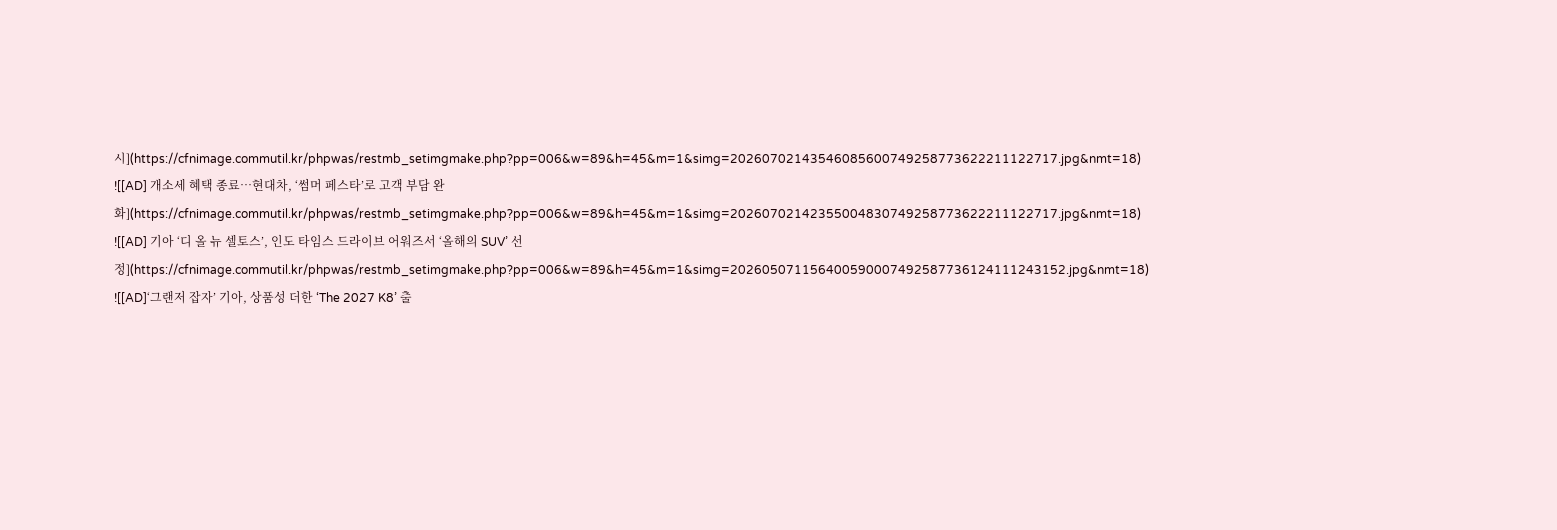시](https://cfnimage.commutil.kr/phpwas/restmb_setimgmake.php?pp=006&w=89&h=45&m=1&simg=20260702143546085600749258773622211122717.jpg&nmt=18)
![[AD] 개소세 혜택 종료…현대차, ‘썸머 페스타’로 고객 부담 완화](https://cfnimage.commutil.kr/phpwas/restmb_setimgmake.php?pp=006&w=89&h=45&m=1&simg=20260702142355004830749258773622211122717.jpg&nmt=18)
![[AD] 기아 ‘디 올 뉴 셀토스’, 인도 타임스 드라이브 어워즈서 ‘올해의 SUV’ 선정](https://cfnimage.commutil.kr/phpwas/restmb_setimgmake.php?pp=006&w=89&h=45&m=1&simg=202605071156400590007492587736124111243152.jpg&nmt=18)
![[AD]‘그랜저 잡자’ 기아, 상품성 더한 ‘The 2027 K8’ 출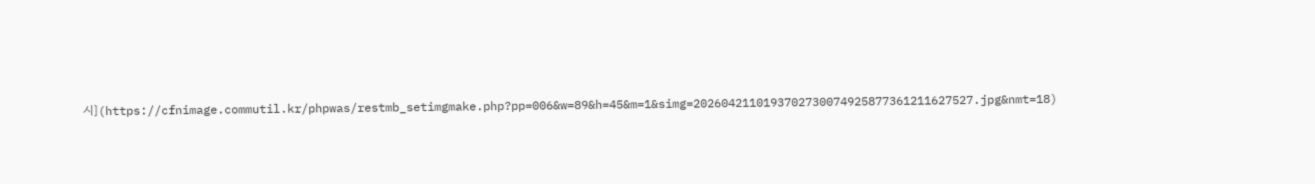시](https://cfnimage.commutil.kr/phpwas/restmb_setimgmake.php?pp=006&w=89&h=45&m=1&simg=2026042110193702730074925877361211627527.jpg&nmt=18)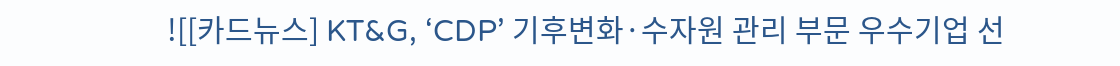![[카드뉴스] KT&G, ‘CDP’ 기후변화·수자원 관리 부문 우수기업 선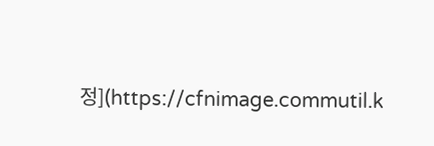정](https://cfnimage.commutil.k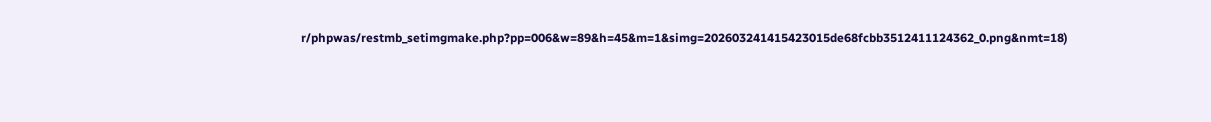r/phpwas/restmb_setimgmake.php?pp=006&w=89&h=45&m=1&simg=202603241415423015de68fcbb3512411124362_0.png&nmt=18)